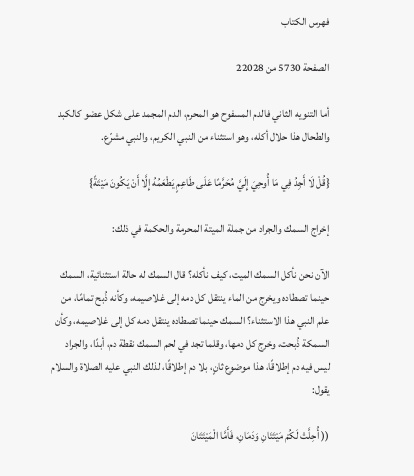فهرس الكتاب

الصفحة 5730 من 22028

أما التنويه الثاني فالدم المسفوح هو المحرم، الدم المجمد على شكل عضو كالكبد والطحال هذا حلال أكله، وهو استثناء من النبي الكريم، والنبي مشرّع.

{قُلْ لَا أَجِدُ فِي مَا أُوحِيَ إِلَيَّ مُحَرَّمًا عَلَى طَاعِمٍ يَطْعَمُهُ إِلَّا أَنْ يَكُونَ مَيْتَةً}

إخراج السمك والجراد من جملة الميتة المحرمة والحكمة في ذلك:

الآن نحن نأكل السمك الميت، كيف نأكله؟ قال السمك له حالة استثنائية، السمك حينما تصطاده ويخرج من الماء ينتقل كل دمه إلى غلاصيمه، وكأنه ذُبح تمامًا، من علم النبي هذا الاستثناء؟ السمك حينما تصطاده ينتقل دمه كل إلى غلاصيمه، وكأن السمكة ذُبحت، وخرج كل دمها، وقلما تجد في لحم السمك نقطة دم، أبدًا، والجراد ليس فيه دم إطلاقًا، هذا موضوع ثانٍ، بلا دم إطلاقًا، لذلك النبي عليه الصلاة والسلام يقول:

(( أُحِلَّتْ لَكُمْ مَيْتَتَانِ وَدَمَانِ، فَأَمَّا الْمَيْتَتَانَ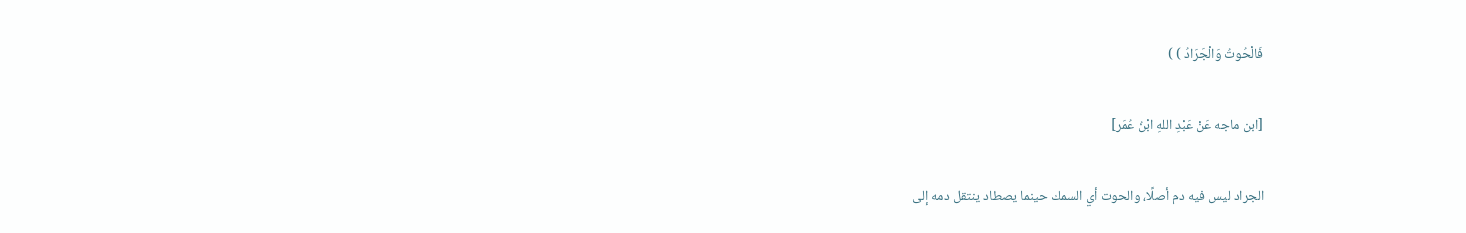فَالْحُوتُ وَالْجَرَادُ ) )

[ابن ماجه عَنْ عَبْدِ اللهِ ابْنُ عُمَر]

الجراد ليس فيه دم أصلًا، والحوت أي السمك حينما يصطاد ينتقل دمه إلى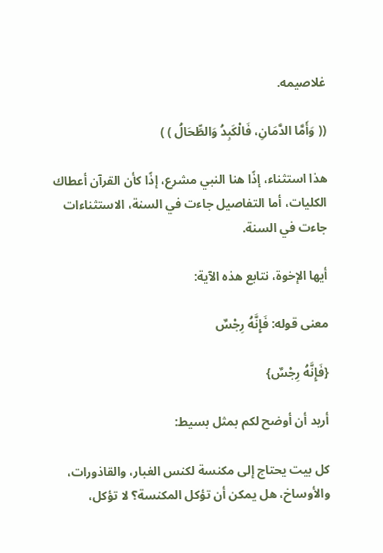غلاصيمه.

(( وَأَمَّا الدَّمَانِ، فَالْكَبِدُ وَالطِّحَالُ ) )

هذا استثناء، إذًا هنا النبي مشرع، إذًا كأن القرآن أعطاك الكليات، أما التفاصيل جاءت في السنة، الاستثناءات جاءت في السنة.

أيها الإخوة، نتابع هذه الآية:

معنى قوله: فَإِنَّهُ رِجْسٌ

{فَإِنَّهُ رِجْسٌ}

أريد أن أوضح لكم بمثل بسيط:

كل بيت يحتاج إلى مكنسة لكنس الغبار، والقاذورات، والأوساخ، هل يمكن أن تؤكل المكنسة؟ لا تؤكل،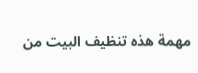مهمة هذه تنظيف البيت من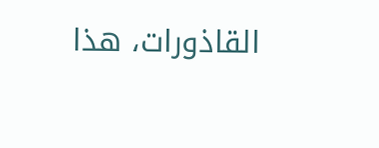القاذورات، هذا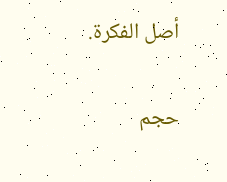أصل الفكرة.

حجم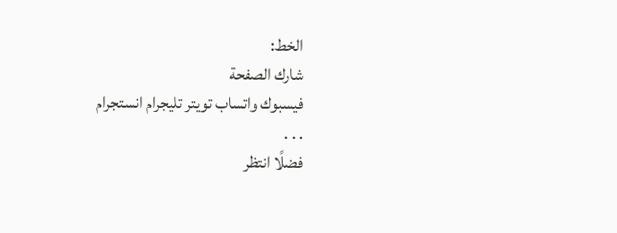الخط:
شارك الصفحة
فيسبوك واتساب تويتر تليجرام انستجرام
. . .
فضلًا انتظر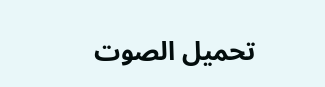تحميل الصوت